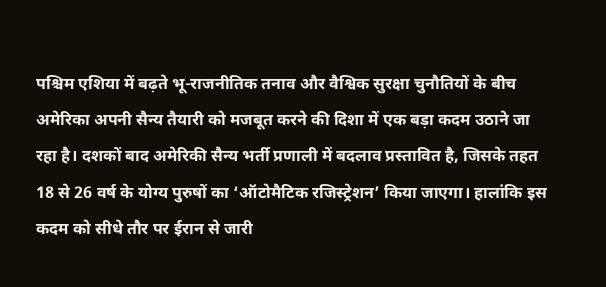पश्चिम एशिया में बढ़ते भू-राजनीतिक तनाव और वैश्विक सुरक्षा चुनौतियों के बीच अमेरिका अपनी सैन्य तैयारी को मजबूत करने की दिशा में एक बड़ा कदम उठाने जा रहा है। दशकों बाद अमेरिकी सैन्य भर्ती प्रणाली में बदलाव प्रस्तावित है, जिसके तहत 18 से 26 वर्ष के योग्य पुरुषों का ‘ऑटोमैटिक रजिस्ट्रेशन’ किया जाएगा। हालांकि इस कदम को सीधे तौर पर ईरान से जारी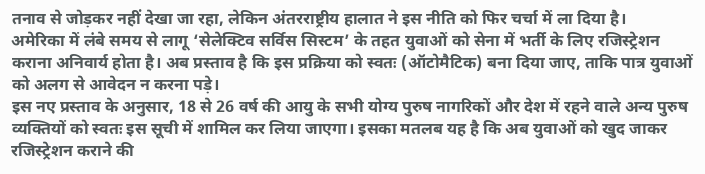तनाव से जोड़कर नहीं देखा जा रहा, लेकिन अंतरराष्ट्रीय हालात ने इस नीति को फिर चर्चा में ला दिया है।
अमेरिका में लंबे समय से लागू ‘सेलेक्टिव सर्विस सिस्टम’ के तहत युवाओं को सेना में भर्ती के लिए रजिस्ट्रेशन कराना अनिवार्य होता है। अब प्रस्ताव है कि इस प्रक्रिया को स्वतः (ऑटोमैटिक) बना दिया जाए, ताकि पात्र युवाओं को अलग से आवेदन न करना पड़े।
इस नए प्रस्ताव के अनुसार, 18 से 26 वर्ष की आयु के सभी योग्य पुरुष नागरिकों और देश में रहने वाले अन्य पुरुष व्यक्तियों को स्वतः इस सूची में शामिल कर लिया जाएगा। इसका मतलब यह है कि अब युवाओं को खुद जाकर रजिस्ट्रेशन कराने की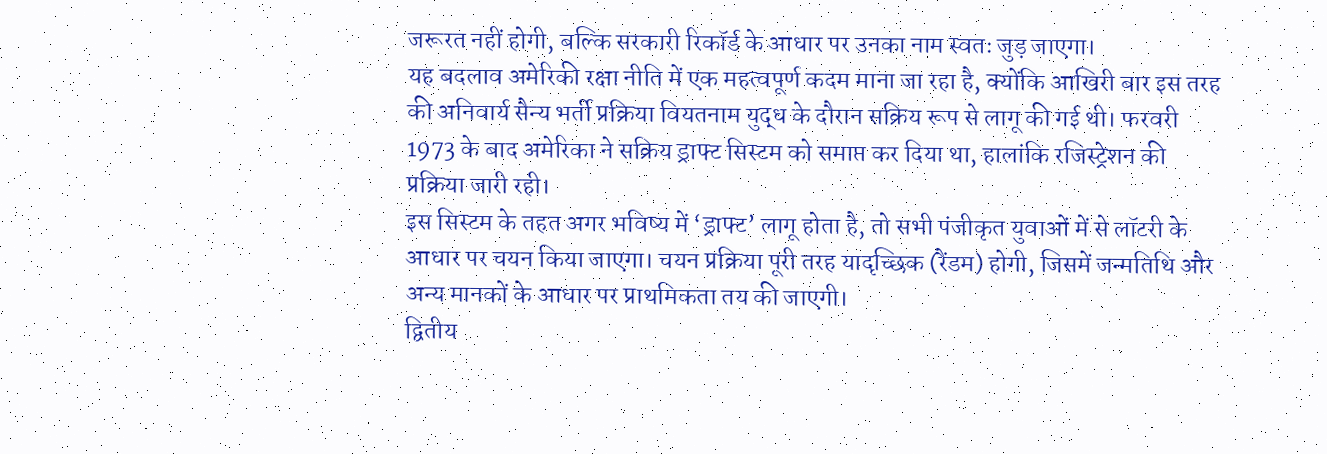जरूरत नहीं होगी, बल्कि सरकारी रिकॉर्ड के आधार पर उनका नाम स्वतः जुड़ जाएगा।
यह बदलाव अमेरिकी रक्षा नीति में एक महत्वपूर्ण कदम माना जा रहा है, क्योंकि आखिरी बार इस तरह की अनिवार्य सैन्य भर्ती प्रक्रिया वियतनाम युद्ध के दौरान सक्रिय रूप से लागू की गई थी। फरवरी 1973 के बाद अमेरिका ने सक्रिय ड्राफ्ट सिस्टम को समाप्त कर दिया था, हालांकि रजिस्ट्रेशन की प्रक्रिया जारी रही।
इस सिस्टम के तहत अगर भविष्य में ‘ड्राफ्ट’ लागू होता है, तो सभी पंजीकृत युवाओं में से लॉटरी के आधार पर चयन किया जाएगा। चयन प्रक्रिया पूरी तरह यादृच्छिक (रैंडम) होगी, जिसमें जन्मतिथि और अन्य मानकों के आधार पर प्राथमिकता तय की जाएगी।
द्वितीय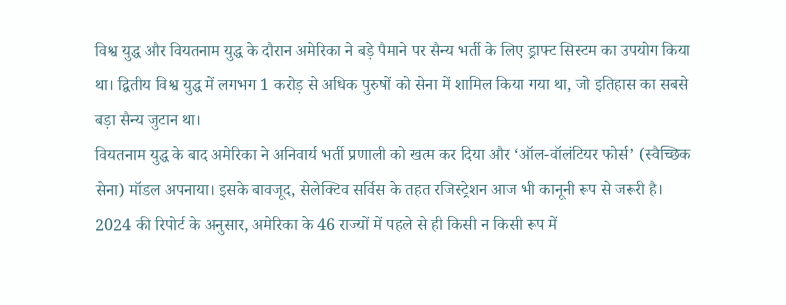विश्व युद्ध और वियतनाम युद्ध के दौरान अमेरिका ने बड़े पैमाने पर सैन्य भर्ती के लिए ड्राफ्ट सिस्टम का उपयोग किया था। द्वितीय विश्व युद्ध में लगभग 1 करोड़ से अधिक पुरुषों को सेना में शामिल किया गया था, जो इतिहास का सबसे बड़ा सैन्य जुटान था।
वियतनाम युद्ध के बाद अमेरिका ने अनिवार्य भर्ती प्रणाली को खत्म कर दिया और ‘ऑल-वॉलंटियर फोर्स’ (स्वैच्छिक सेना) मॉडल अपनाया। इसके बावजूद, सेलेक्टिव सर्विस के तहत रजिस्ट्रेशन आज भी कानूनी रूप से जरूरी है।
2024 की रिपोर्ट के अनुसार, अमेरिका के 46 राज्यों में पहले से ही किसी न किसी रूप में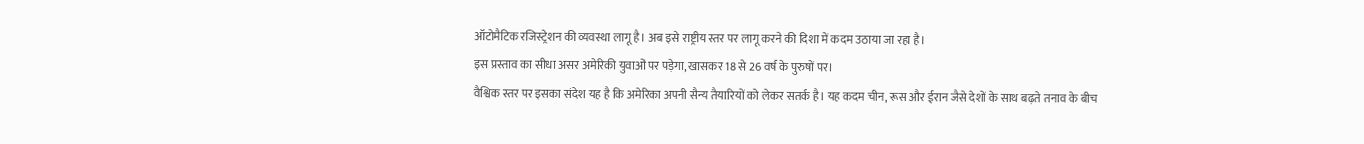ऑटोमैटिक रजिस्ट्रेशन की व्यवस्था लागू है। अब इसे राष्ट्रीय स्तर पर लागू करने की दिशा में कदम उठाया जा रहा है।
इस प्रस्ताव का सीधा असर अमेरिकी युवाओं पर पड़ेगा, खासकर 18 से 26 वर्ष के पुरुषों पर।
वैश्विक स्तर पर इसका संदेश यह है कि अमेरिका अपनी सैन्य तैयारियों को लेकर सतर्क है। यह कदम चीन, रूस और ईरान जैसे देशों के साथ बढ़ते तनाव के बीच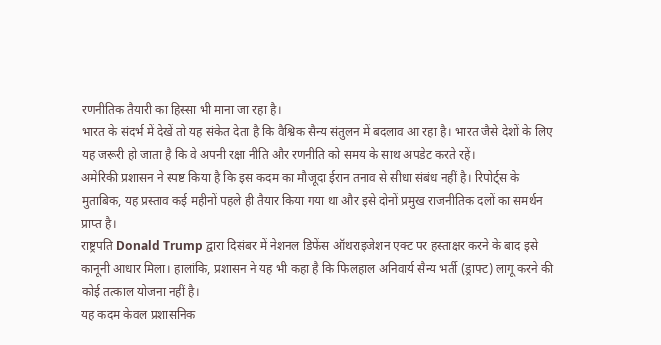रणनीतिक तैयारी का हिस्सा भी माना जा रहा है।
भारत के संदर्भ में देखें तो यह संकेत देता है कि वैश्विक सैन्य संतुलन में बदलाव आ रहा है। भारत जैसे देशों के लिए यह जरूरी हो जाता है कि वे अपनी रक्षा नीति और रणनीति को समय के साथ अपडेट करते रहें।
अमेरिकी प्रशासन ने स्पष्ट किया है कि इस कदम का मौजूदा ईरान तनाव से सीधा संबंध नहीं है। रिपोर्ट्स के मुताबिक, यह प्रस्ताव कई महीनों पहले ही तैयार किया गया था और इसे दोनों प्रमुख राजनीतिक दलों का समर्थन प्राप्त है।
राष्ट्रपति Donald Trump द्वारा दिसंबर में नेशनल डिफेंस ऑथराइजेशन एक्ट पर हस्ताक्षर करने के बाद इसे कानूनी आधार मिला। हालांकि, प्रशासन ने यह भी कहा है कि फिलहाल अनिवार्य सैन्य भर्ती (ड्राफ्ट) लागू करने की कोई तत्काल योजना नहीं है।
यह कदम केवल प्रशासनिक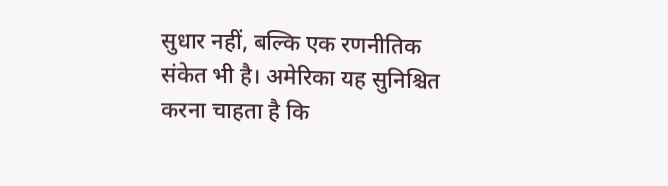सुधार नहीं, बल्कि एक रणनीतिक संकेत भी है। अमेरिका यह सुनिश्चित करना चाहता है कि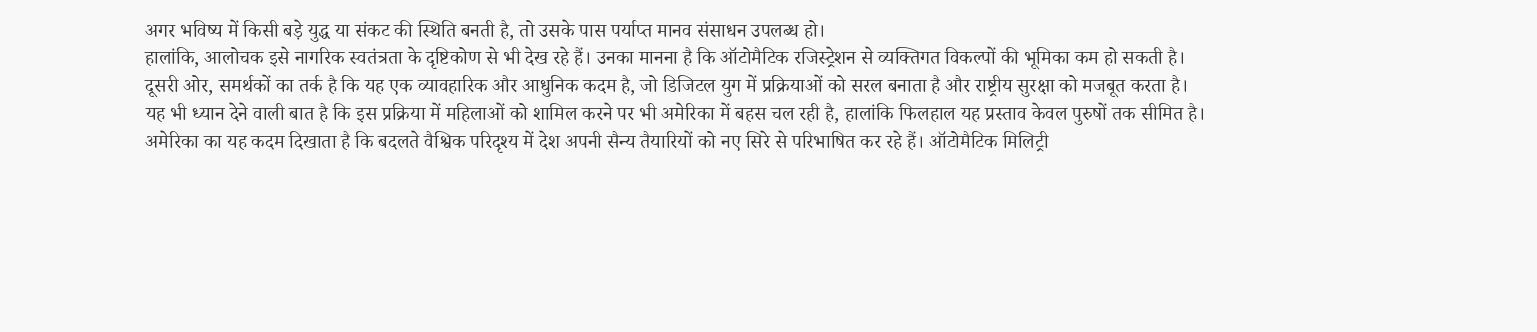अगर भविष्य में किसी बड़े युद्ध या संकट की स्थिति बनती है, तो उसके पास पर्याप्त मानव संसाधन उपलब्ध हो।
हालांकि, आलोचक इसे नागरिक स्वतंत्रता के दृष्टिकोण से भी देख रहे हैं। उनका मानना है कि ऑटोमैटिक रजिस्ट्रेशन से व्यक्तिगत विकल्पों की भूमिका कम हो सकती है।
दूसरी ओर, समर्थकों का तर्क है कि यह एक व्यावहारिक और आधुनिक कदम है, जो डिजिटल युग में प्रक्रियाओं को सरल बनाता है और राष्ट्रीय सुरक्षा को मजबूत करता है।
यह भी ध्यान देने वाली बात है कि इस प्रक्रिया में महिलाओं को शामिल करने पर भी अमेरिका में बहस चल रही है, हालांकि फिलहाल यह प्रस्ताव केवल पुरुषों तक सीमित है।
अमेरिका का यह कदम दिखाता है कि बदलते वैश्विक परिदृश्य में देश अपनी सैन्य तैयारियों को नए सिरे से परिभाषित कर रहे हैं। ऑटोमैटिक मिलिट्री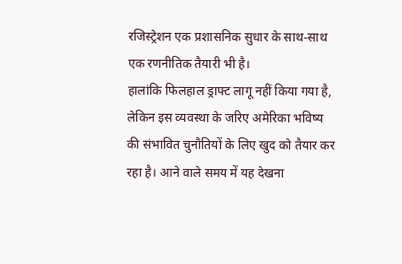रजिस्ट्रेशन एक प्रशासनिक सुधार के साथ-साथ एक रणनीतिक तैयारी भी है।
हालांकि फिलहाल ड्राफ्ट लागू नहीं किया गया है, लेकिन इस व्यवस्था के जरिए अमेरिका भविष्य की संभावित चुनौतियों के लिए खुद को तैयार कर रहा है। आने वाले समय में यह देखना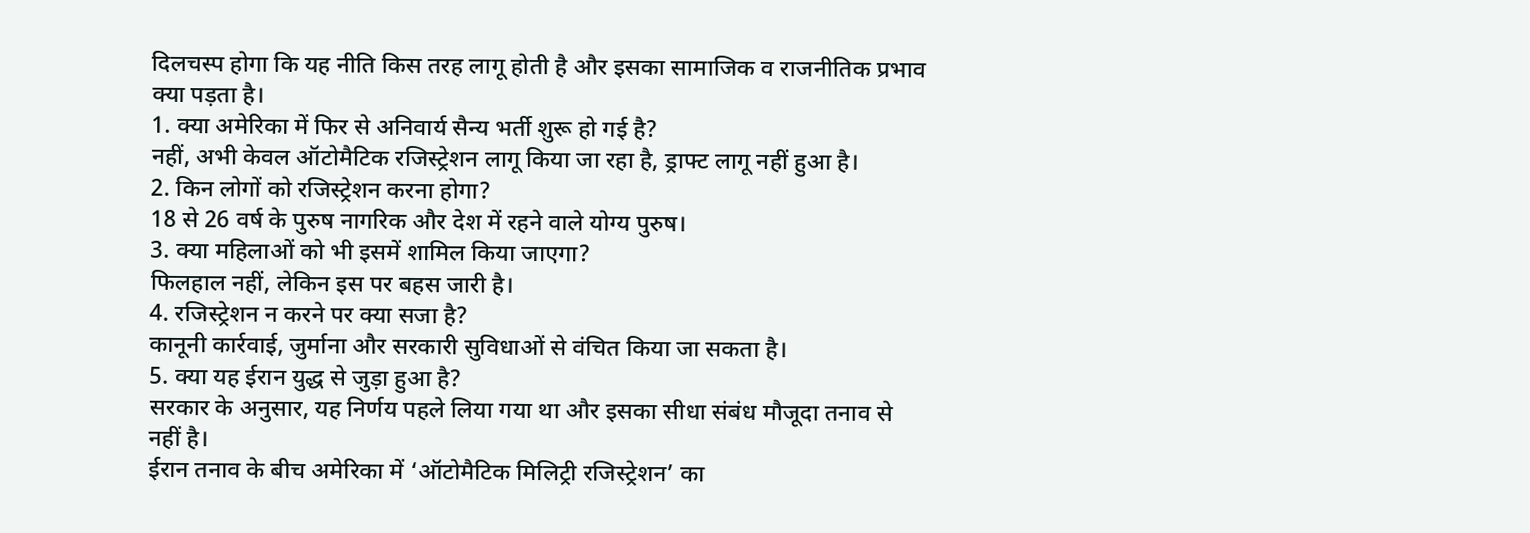दिलचस्प होगा कि यह नीति किस तरह लागू होती है और इसका सामाजिक व राजनीतिक प्रभाव क्या पड़ता है।
1. क्या अमेरिका में फिर से अनिवार्य सैन्य भर्ती शुरू हो गई है?
नहीं, अभी केवल ऑटोमैटिक रजिस्ट्रेशन लागू किया जा रहा है, ड्राफ्ट लागू नहीं हुआ है।
2. किन लोगों को रजिस्ट्रेशन करना होगा?
18 से 26 वर्ष के पुरुष नागरिक और देश में रहने वाले योग्य पुरुष।
3. क्या महिलाओं को भी इसमें शामिल किया जाएगा?
फिलहाल नहीं, लेकिन इस पर बहस जारी है।
4. रजिस्ट्रेशन न करने पर क्या सजा है?
कानूनी कार्रवाई, जुर्माना और सरकारी सुविधाओं से वंचित किया जा सकता है।
5. क्या यह ईरान युद्ध से जुड़ा हुआ है?
सरकार के अनुसार, यह निर्णय पहले लिया गया था और इसका सीधा संबंध मौजूदा तनाव से नहीं है।
ईरान तनाव के बीच अमेरिका में ‘ऑटोमैटिक मिलिट्री रजिस्ट्रेशन’ का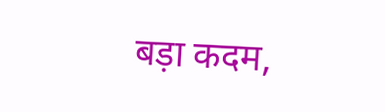बड़ा कदम,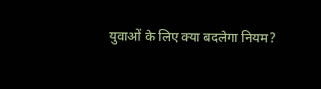युवाओं के लिए क्या बदलेगा नियम?